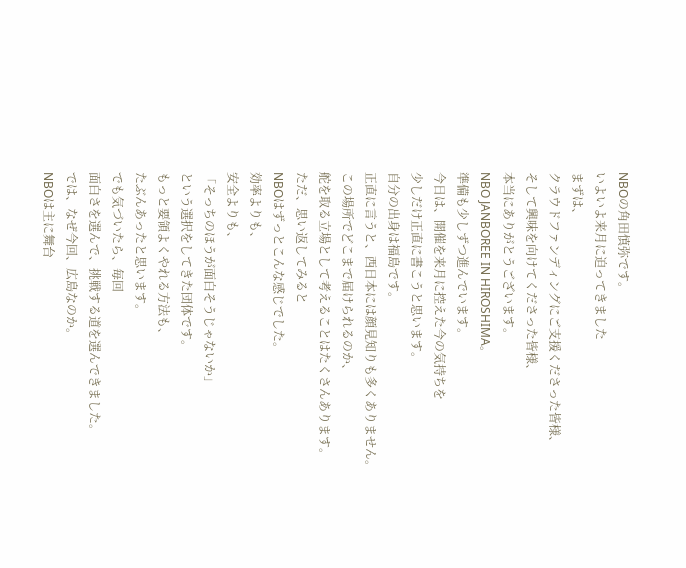NBOの角田慎弥です。
いよいよ来月に迫ってきました
まずは、
クラウドファンディングにご支援くださった皆様、
そして興味を向けてくださった皆様、
本当にありがとうございます。
NBO JANBOREE IN HIROSHIMA。
準備も少しずつ進んでいます。
今日は、開催を来月に控えた今の気持ちを
少しだけ正直に書こうと思います。
自分の出身は福島です。
正直に言うと、西日本には顔見知りも多くありません。
この場所でどこまで届けられるのか、
舵を取る立場として考えることはたくさんあります。
ただ、思い返してみると
NBOはずっとこんな感じでした。
効率よりも、
安全よりも、
「そっちのほうが面白そうじゃないか」
という選択をしてきた団体です。
もっと要領よくやれる方法も、
たぶんあったと思います。
でも気づいたら、毎回
面白さを選んで、挑戦する道を選んできました。
では、なぜ今回、広島なのか。
NBOは主に舞台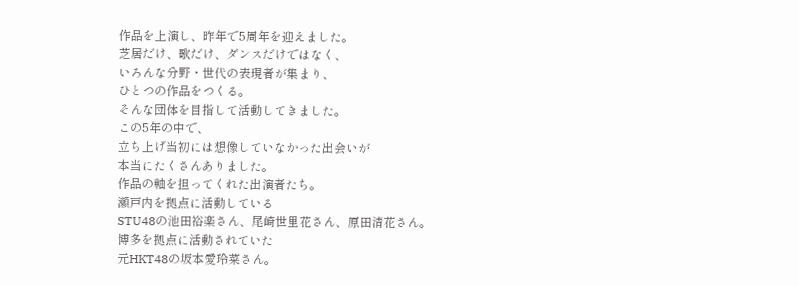作品を上演し、昨年で5周年を迎えました。
芝居だけ、歌だけ、ダンスだけではなく、
いろんな分野・世代の表現者が集まり、
ひとつの作品をつくる。
そんな団体を目指して活動してきました。
この5年の中で、
立ち上げ当初には想像していなかった出会いが
本当にたくさんありました。
作品の軸を担ってくれた出演者たち。
瀬戸内を拠点に活動している
STU48の池田裕楽さん、尾崎世里花さん、原田清花さん。
博多を拠点に活動されていた
元HKT48の坂本愛玲菜さん。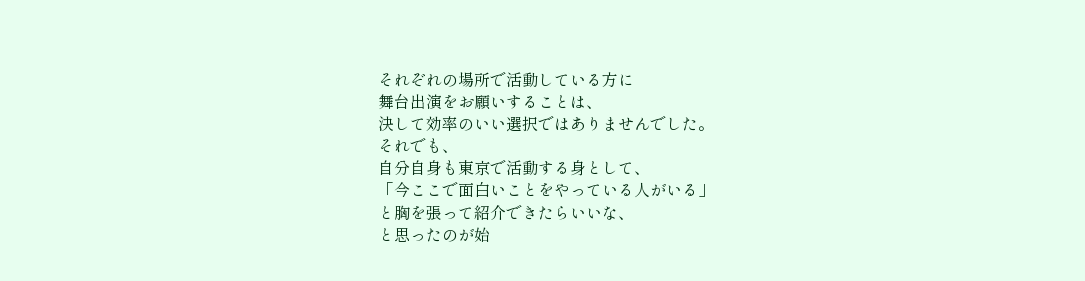それぞれの場所で活動している方に
舞台出演をお願いすることは、
決して効率のいい選択ではありませんでした。
それでも、
自分自身も東京で活動する身として、
「今ここで面白いことをやっている人がいる」
と胸を張って紹介できたらいいな、
と思ったのが始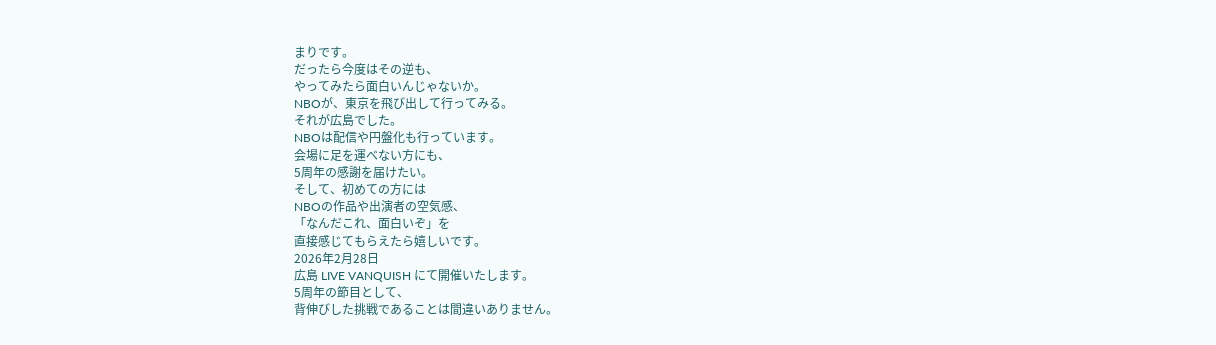まりです。
だったら今度はその逆も、
やってみたら面白いんじゃないか。
NBOが、東京を飛び出して行ってみる。
それが広島でした。
NBOは配信や円盤化も行っています。
会場に足を運べない方にも、
5周年の感謝を届けたい。
そして、初めての方には
NBOの作品や出演者の空気感、
「なんだこれ、面白いぞ」を
直接感じてもらえたら嬉しいです。
2026年2月28日
広島 LIVE VANQUISH にて開催いたします。
5周年の節目として、
背伸びした挑戦であることは間違いありません。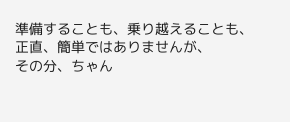準備することも、乗り越えることも、
正直、簡単ではありませんが、
その分、ちゃん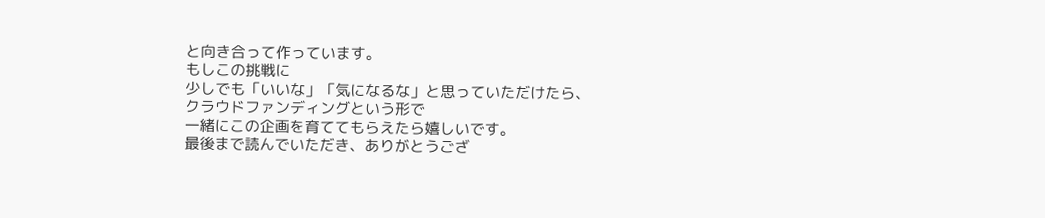と向き合って作っています。
もしこの挑戦に
少しでも「いいな」「気になるな」と思っていただけたら、
クラウドファンディングという形で
一緒にこの企画を育ててもらえたら嬉しいです。
最後まで読んでいただき、ありがとうござ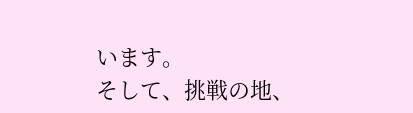います。
そして、挑戦の地、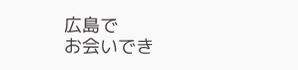広島で
お会いでき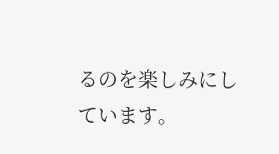るのを楽しみにしています。